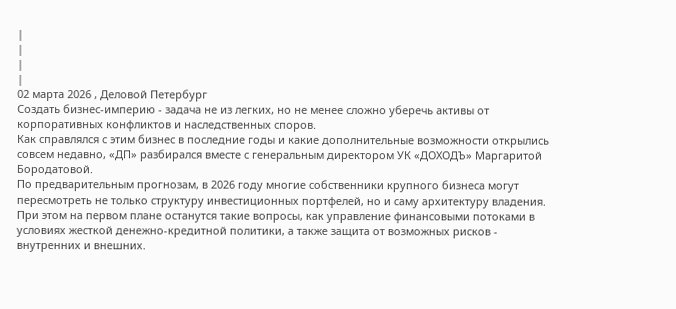|
|
|
|
02 марта 2026 , Деловой Петербург
Создать бизнес-империю - задача не из легких, но не менее сложно уберечь активы от корпоративных конфликтов и наследственных споров.
Как справлялся с этим бизнес в последние годы и какие дополнительные возможности открылись совсем недавно, «ДП» разбирался вместе с генеральным директором УК «ДОХОДЪ» Маргаритой Бородатовой.
По предварительным прогнозам, в 2026 году многие собственники крупного бизнеса могут пересмотреть не только структуру инвестиционных портфелей, но и саму архитектуру владения. При этом на первом плане останутся такие вопросы, как управление финансовыми потоками в условиях жесткой денежно-кредитной политики, а также защита от возможных рисков - внутренних и внешних.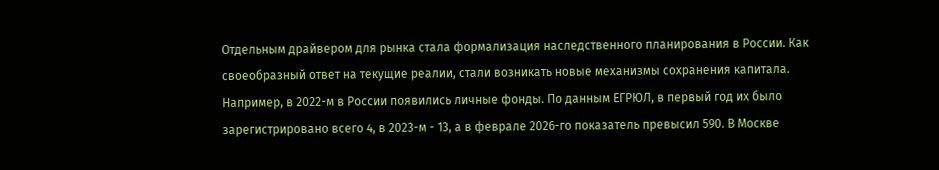Отдельным драйвером для рынка стала формализация наследственного планирования в России. Как своеобразный ответ на текущие реалии, стали возникать новые механизмы сохранения капитала.
Например, в 2022-м в России появились личные фонды. По данным ЕГРЮЛ, в первый год их было зарегистрировано всего 4, в 2023-м - 13, а в феврале 2026-го показатель превысил 590. В Москве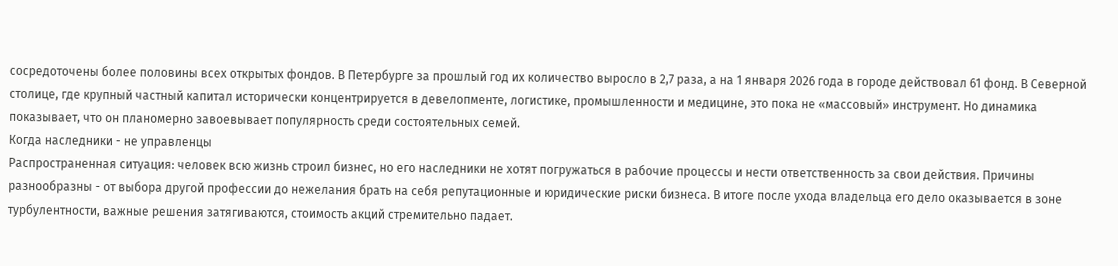сосредоточены более половины всех открытых фондов. В Петербурге за прошлый год их количество выросло в 2,7 раза, а на 1 января 2026 года в городе действовал 61 фонд. В Северной столице, где крупный частный капитал исторически концентрируется в девелопменте, логистике, промышленности и медицине, это пока не «массовый» инструмент. Но динамика показывает, что он планомерно завоевывает популярность среди состоятельных семей.
Когда наследники - не управленцы
Распространенная ситуация: человек всю жизнь строил бизнес, но его наследники не хотят погружаться в рабочие процессы и нести ответственность за свои действия. Причины разнообразны - от выбора другой профессии до нежелания брать на себя репутационные и юридические риски бизнеса. В итоге после ухода владельца его дело оказывается в зоне турбулентности, важные решения затягиваются, стоимость акций стремительно падает.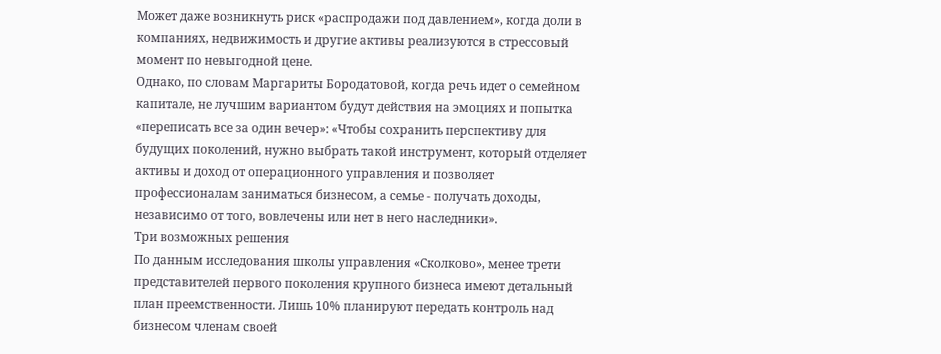Может даже возникнуть риск «распродажи под давлением», когда доли в компаниях, недвижимость и другие активы реализуются в стрессовый момент по невыгодной цене.
Однако, по словам Маргариты Бородатовой, когда речь идет о семейном капитале, не лучшим вариантом будут действия на эмоциях и попытка «переписать все за один вечер»: «Чтобы сохранить перспективу для будущих поколений, нужно выбрать такой инструмент, который отделяет активы и доход от операционного управления и позволяет профессионалам заниматься бизнесом, а семье - получать доходы, независимо от того, вовлечены или нет в него наследники».
Три возможных решения
По данным исследования школы управления «Сколково», менее трети представителей первого поколения крупного бизнеса имеют детальный план преемственности. Лишь 10% планируют передать контроль над бизнесом членам своей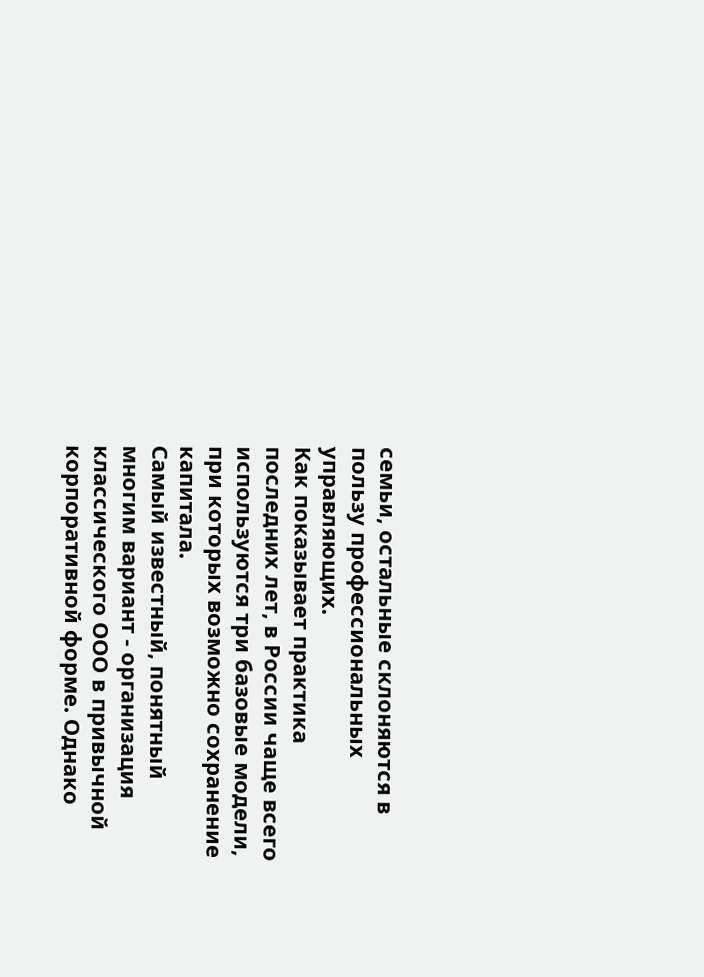семьи, остальные склоняются в пользу профессиональных управляющих.
Как показывает практика последних лет, в России чаще всего используются три базовые модели, при которых возможно сохранение капитала.
Самый известный, понятный многим вариант - организация классического ООО в привычной корпоративной форме. Однако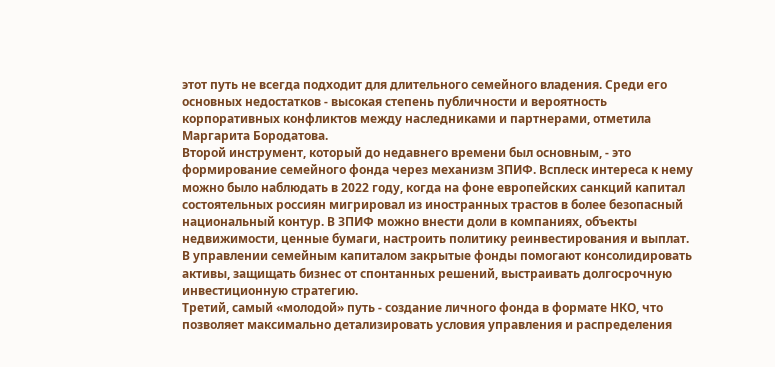этот путь не всегда подходит для длительного семейного владения. Среди его основных недостатков - высокая степень публичности и вероятность корпоративных конфликтов между наследниками и партнерами, отметила Маргарита Бородатова.
Второй инструмент, который до недавнего времени был основным, - это формирование семейного фонда через механизм ЗПИФ. Всплеск интереса к нему можно было наблюдать в 2022 году, когда на фоне европейских санкций капитал состоятельных россиян мигрировал из иностранных трастов в более безопасный национальный контур. В ЗПИФ можно внести доли в компаниях, объекты недвижимости, ценные бумаги, настроить политику реинвестирования и выплат. В управлении семейным капиталом закрытые фонды помогают консолидировать активы, защищать бизнес от спонтанных решений, выстраивать долгосрочную инвестиционную стратегию.
Третий, самый «молодой» путь - создание личного фонда в формате НКО, что позволяет максимально детализировать условия управления и распределения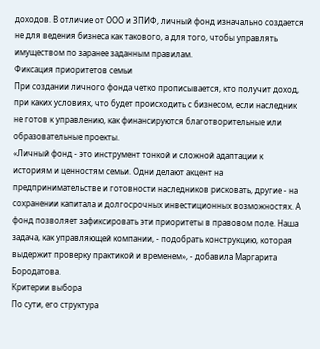доходов. В отличие от ООО и ЗПИФ, личный фонд изначально создается не для ведения бизнеса как такового, а для того, чтобы управлять имуществом по заранее заданным правилам.
Фиксация приоритетов семьи
При создании личного фонда четко прописывается, кто получит доход, при каких условиях, что будет происходить с бизнесом, если наследник не готов к управлению, как финансируются благотворительные или образовательные проекты.
«Личный фонд - это инструмент тонкой и сложной адаптации к историям и ценностям семьи. Одни делают акцент на предпринимательстве и готовности наследников рисковать, другие - на сохранении капитала и долгосрочных инвестиционных возможностях. А фонд позволяет зафиксировать эти приоритеты в правовом поле. Наша задача, как управляющей компании, - подобрать конструкцию, которая выдержит проверку практикой и временем», - добавила Маргарита Бородатова.
Критерии выбора
По сути, его структура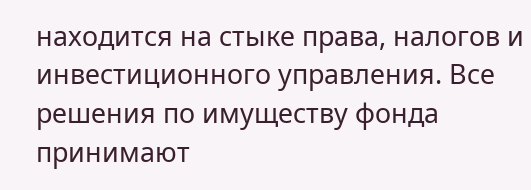находится на стыке права, налогов и инвестиционного управления. Все решения по имуществу фонда принимают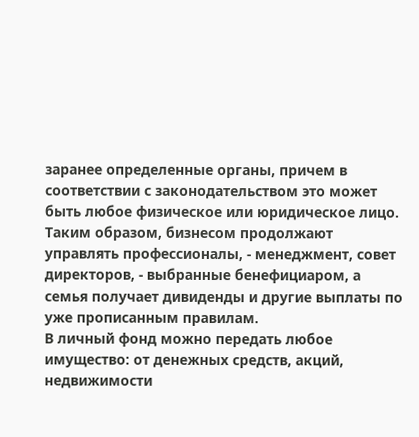заранее определенные органы, причем в соответствии с законодательством это может быть любое физическое или юридическое лицо. Таким образом, бизнесом продолжают управлять профессионалы, - менеджмент, совет директоров, - выбранные бенефициаром, а семья получает дивиденды и другие выплаты по уже прописанным правилам.
В личный фонд можно передать любое имущество: от денежных средств, акций, недвижимости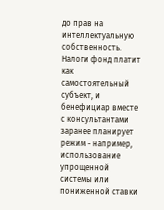до прав на интеллектуальную собственность. Налоги фонд платит как самостоятельный субъект, и бенефициар вместе с консультантами заранее планирует режим - например, использование упрощенной системы или пониженной ставки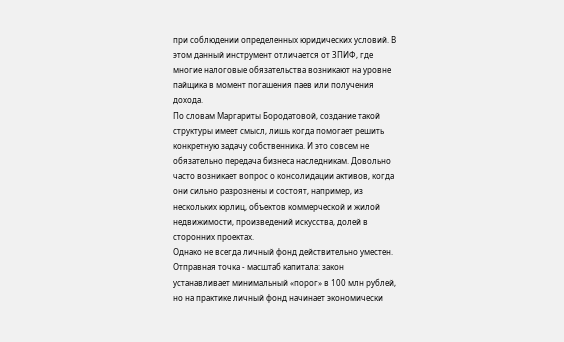при соблюдении определенных юридических условий. В этом данный инструмент отличается от ЗПИФ, где многие налоговые обязательства возникают на уровне пайщика в момент погашения паев или получения дохода.
По словам Маргариты Бородатовой, создание такой структуры имеет смысл, лишь когда помогает решить конкретную задачу собственника. И это совсем не обязательно передача бизнеса наследникам. Довольно часто возникает вопрос о консолидации активов, когда они сильно разрознены и состоят, например, из нескольких юрлиц, объектов коммерческой и жилой недвижимости, произведений искусства, долей в сторонних проектах.
Однако не всегда личный фонд действительно уместен. Отправная точка - масштаб капитала: закон устанавливает минимальный «порог» в 100 млн рублей, но на практике личный фонд начинает экономически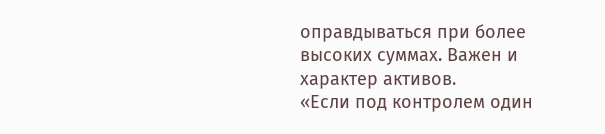оправдываться при более высоких суммах. Важен и характер активов.
«Если под контролем один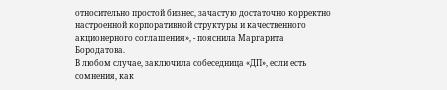относительно простой бизнес, зачастую достаточно корректно настроенной корпоративной структуры и качественного акционерного соглашения», - пояснила Маргарита Бородатова.
В любом случае, заключила собеседница «ДП», если есть сомнения, как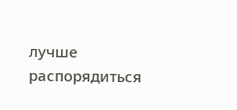лучше распорядиться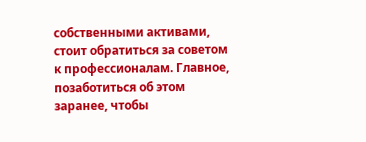собственными активами, стоит обратиться за советом к профессионалам. Главное, позаботиться об этом заранее, чтобы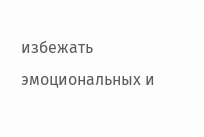избежать эмоциональных и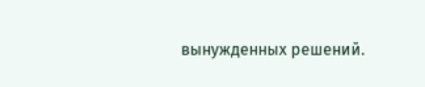вынужденных решений.